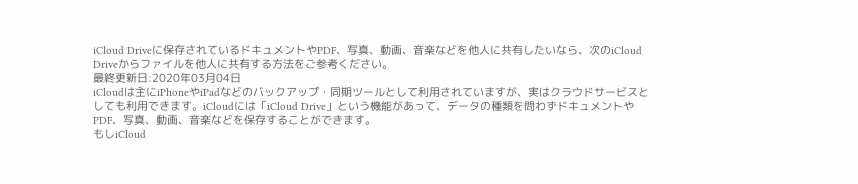iCloud Driveに保存されているドキュメントやPDF、写真、動画、音楽などを他人に共有したいなら、次のiCloud Driveからファイルを他人に共有する方法をご参考ください。
最終更新日:2020年03月04日
iCloudは主にiPhoneやiPadなどのバックアップ・同期ツールとして利用されていますが、実はクラウドサービスとしても利用できます。iCloudには「iCloud Drive」という機能があって、データの種類を問わずドキュメントやPDF、写真、動画、音楽などを保存することができます。
もしiCloud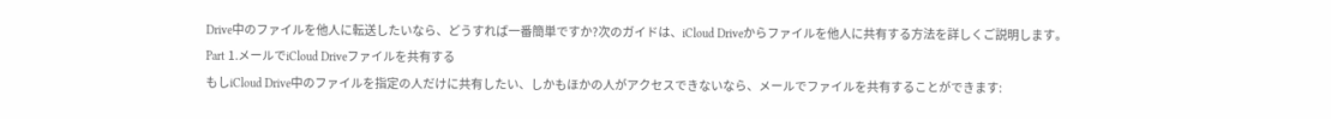Drive中のファイルを他人に転送したいなら、どうすれば一番簡単ですか?次のガイドは、iCloud Driveからファイルを他人に共有する方法を詳しくご説明します。
Part 1.メールでiCloud Driveファイルを共有する
もしiCloud Drive中のファイルを指定の人だけに共有したい、しかもほかの人がアクセスできないなら、メールでファイルを共有することができます: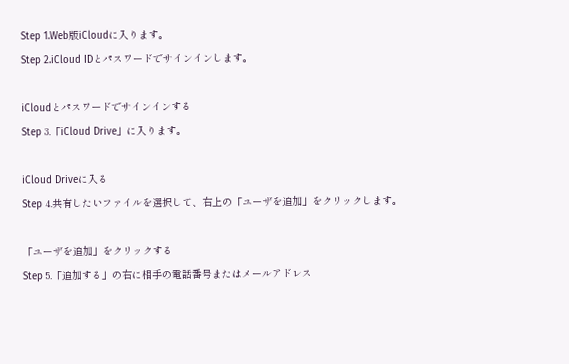Step 1.Web版iCloudに入ります。
Step 2.iCloud IDとパスワードでサインインします。

iCloudとパスワードでサインインする
Step 3.「iCloud Drive」に入ります。

iCloud Driveに入る
Step 4.共有したいファイルを選択して、右上の「ユーザを追加」をクリックします。

「ユーザを追加」をクリックする
Step 5.「追加する」の右に相手の電話番号またはメールアドレス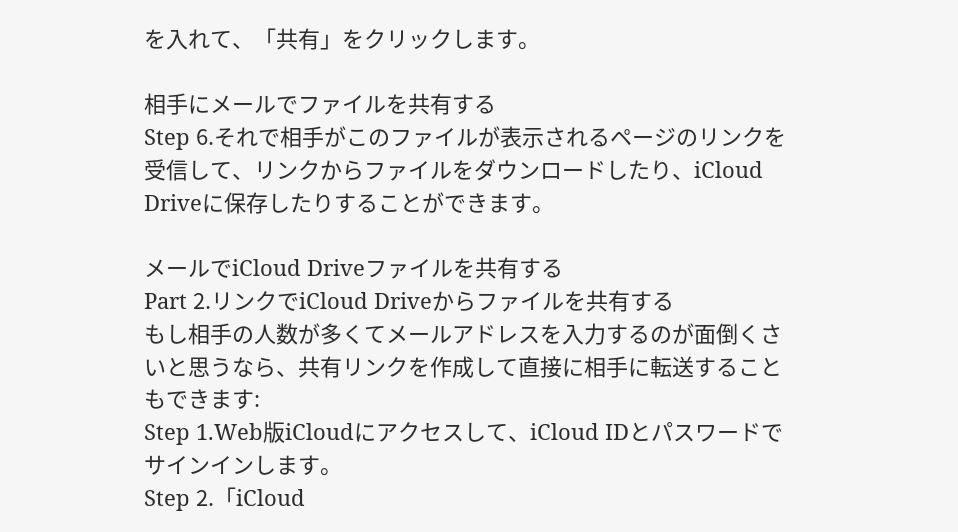を入れて、「共有」をクリックします。

相手にメールでファイルを共有する
Step 6.それで相手がこのファイルが表示されるページのリンクを受信して、リンクからファイルをダウンロードしたり、iCloud Driveに保存したりすることができます。

メールでiCloud Driveファイルを共有する
Part 2.リンクでiCloud Driveからファイルを共有する
もし相手の人数が多くてメールアドレスを入力するのが面倒くさいと思うなら、共有リンクを作成して直接に相手に転送することもできます:
Step 1.Web版iCloudにアクセスして、iCloud IDとパスワードでサインインします。
Step 2.「iCloud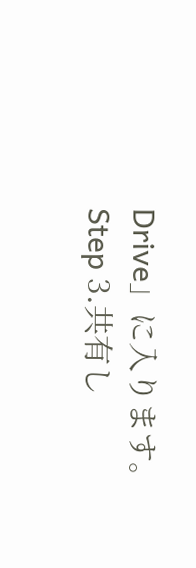Drive」に入ります。
Step 3.共有し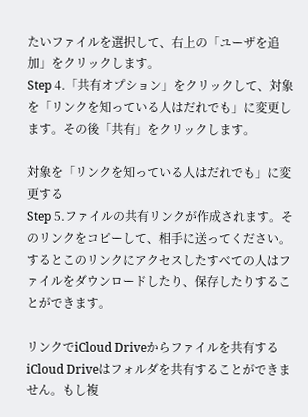たいファイルを選択して、右上の「ユーザを追加」をクリックします。
Step 4.「共有オプション」をクリックして、対象を「リンクを知っている人はだれでも」に変更します。その後「共有」をクリックします。

対象を「リンクを知っている人はだれでも」に変更する
Step 5.ファイルの共有リンクが作成されます。そのリンクをコピーして、相手に送ってください。するとこのリンクにアクセスしたすべての人はファイルをダウンロードしたり、保存したりすることができます。

リンクでiCloud Driveからファイルを共有する
iCloud Driveはフォルダを共有することができません。もし複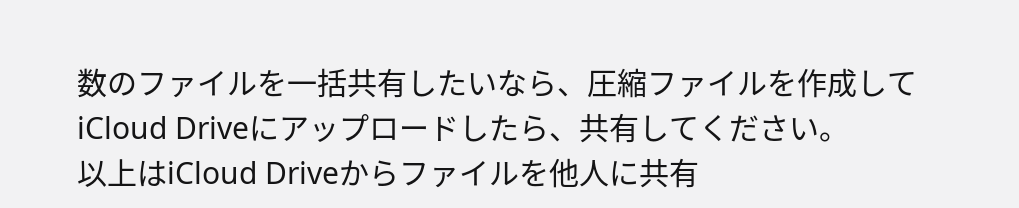数のファイルを一括共有したいなら、圧縮ファイルを作成してiCloud Driveにアップロードしたら、共有してください。
以上はiCloud Driveからファイルを他人に共有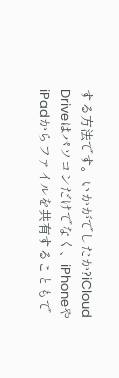する方法です。いかがでしたか?iCloud Driveはパソコンだけでなく、iPhoneやiPadからファイルを共有することもで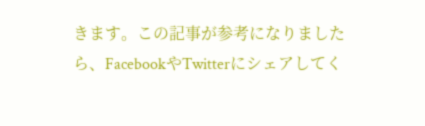きます。この記事が参考になりましたら、FacebookやTwitterにシェアしてく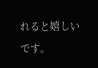れると嬉しいです。